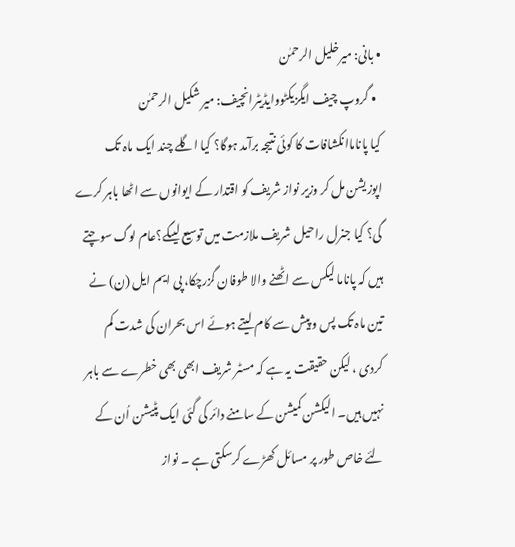• بانی: میرخلیل الرحمٰن
  • گروپ چیف ایگزیکٹووایڈیٹرانچیف: میر شکیل الرحمٰن
کیا پاناماانکشافات کا کوئی نتیجہ برآمد ہوگا؟ کیا اگلے چند ایک ماہ تک اپوزیشن مل کر وزیر نواز شریف کو اقتدار کے ایوانوں سے اٹھا باہر کرے گی؟ کیا جنرل راحیل شریف ملازمت میں توسیع لیںگے؟عام لوگ سوچتے ہیں کہ پاناما لیکس سے اٹھنے والا طوفان گزرچکا، پی ایم ایل (ن) نے تین ماہ تک پس و پیش سے کام لیتے ہوئے اس بحران کی شدت کم کردی ، لیکن حقیقت یہ ہے کہ مسٹر شریف ابھی بھی خطرے سے باہر نہیں ہیں۔ الیکشن کمیشن کے سامنے دائر کی گئی ایک پٹیشن اُن کے لئے خاص طور پر مسائل کھڑے کرسکتی ہے ۔ نواز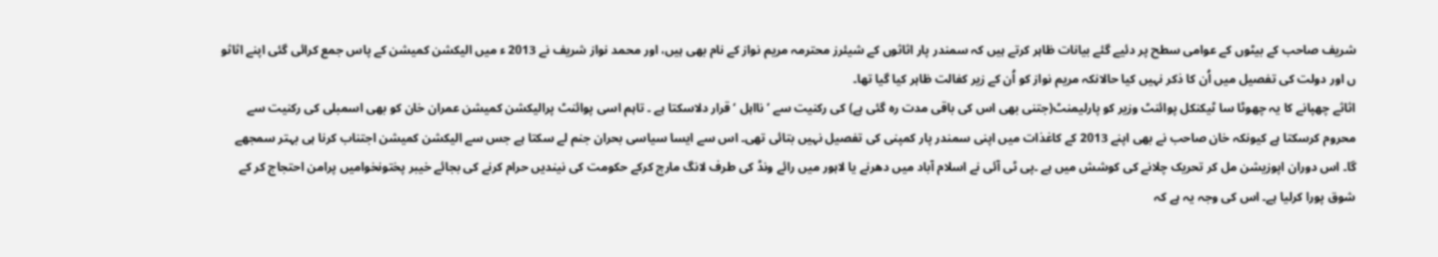شریف صاحب کے بیٹوں کے عوامی سطح پر دئیے گئے بیانات ظاہر کرتے ہیں کہ سمندر پار اثاثوں کے شیئرز محترمہ مریم نواز کے نام بھی ہیں، اور محمد نواز شریف نے 2013 ء میں الیکشن کمیشن کے پاس جمع کرائی گئی اپنے اثاثو ں اور دولت کی تفصیل میں اُن کا ذکر نہیں کیا حالانکہ مریم نواز کو اُن کے زیر کفالت ظاہر کیا گیا تھا۔
اثاثے چھپانے کا یہ چھوٹا سا ٹیکنکل پوائنٹ وزیر کو پارلیمنٹ(جتنی بھی اس کی باقی مدت رہ گئی ہے) کی رکنیت سے ’نااہل ‘ قرار دلاسکتا ہے ۔ تاہم اسی پوائنٹ پرالیکشن کمیشن عمران خان کو بھی اسمبلی کی رکنیت سے محروم کرسکتا ہے کیونکہ خان صاحب نے بھی اپنے 2013 کے کاغذات میں اپنی سمندر پار کمپنی کی تفصیل نہیں بتائی تھی۔ اس سے ایسا سیاسی بحران جنم لے سکتا ہے جس سے الیکشن کمیشن اجتناب کرنا ہی بہتر سمجھے گا۔ اس دوران اپوزیشن مل کر تحریک چلانے کی کوشش میں ہے ۔پی ٹی آئی نے اسلام آباد میں دھرنے یا لاہور میں رائے ونڈ کی طرف لانگ مارچ کرکے حکومت کی نیندیں حرام کرنے کی بجائے خیبر پختونخوامیں پرامن احتجاج کر کے شوق پورا کرلیا ہے۔ اس کی وجہ یہ ہے کہ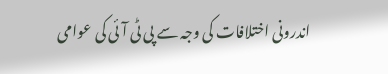اندرونی اختلافات کی وجہ سے پی ٹی آئی کی عوامی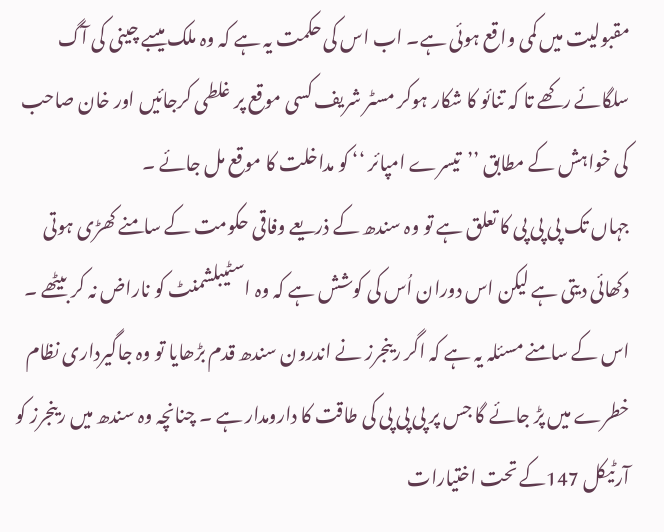مقبولیت میں کمی واقع ہوئی ہے۔ اب اس کی حکمت یہ ہے کہ وہ ملک میںبے چینی کی آگ سلگائے رکھے تا کہ تنائو کا شکار ہوکر مسٹر شریف کسی موقع پر غلطی کرجائیں اور خان صاحب کی خواہش کے مطابق ’’تیسرے امپائر ‘‘ کو مداخلت کا موقع مل جائے ۔
جہاں تک پی پی پی کا تعلق ہے تو وہ سندھ کے ذریعے وفاقی حکومت کے سامنے کھڑی ہوتی دکھائی دیتی ہے لیکن اس دوران اُس کی کوشش ہے کہ وہ اسٹیبلشمنٹ کو ناراض نہ کر بیٹھے ۔ اس کے سامنے مسئلہ یہ ہے کہ اگر رینجرز نے اندرون سندھ قدم بڑھایا تو وہ جاگیرداری نظام خطرے میں پڑ جائے گا جس پر پی پی پی کی طاقت کا دارومدار ہے ۔ چنانچہ وہ سندھ میں رینجرز کو آرٹیکل 147کے تحت اختیارات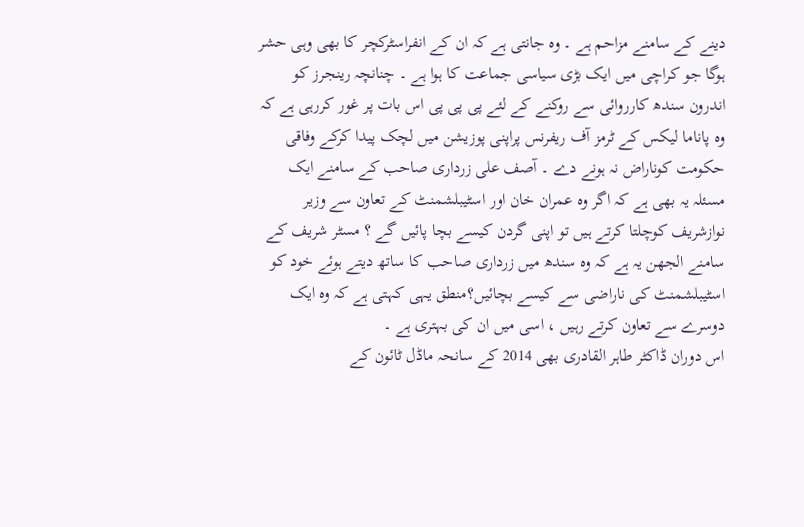دینے کے سامنے مزاحم ہے ۔ وہ جانتی ہے کہ ان کے انفراسٹرکچر کا بھی وہی حشر ہوگا جو کراچی میں ایک بڑی سیاسی جماعت کا ہوا ہے ۔ چنانچہ رینجرز کو اندرون سندھ کارروائی سے روکنے کے لئے پی پی پی اس بات پر غور کررہی ہے کہ وہ پاناما لیکس کے ٹرمز آف ریفرنس پراپنی پوزیشن میں لچک پیدا کرکے وفاقی حکومت کوناراض نہ ہونے دے ۔ آصف علی زرداری صاحب کے سامنے ایک مسئلہ یہ بھی ہے کہ اگر وہ عمران خان اور اسٹیبلشمنٹ کے تعاون سے وزیر نوازشریف کوچلتا کرتے ہیں تو اپنی گردن کیسے بچا پائیں گے ؟ مسٹر شریف کے سامنے الجھن یہ ہے کہ وہ سندھ میں زرداری صاحب کا ساتھ دیتے ہوئے خود کو اسٹیبلشمنٹ کی ناراضی سے کیسے بچائیں؟منطق یہی کہتی ہے کہ وہ ایک دوسرے سے تعاون کرتے رہیں ، اسی میں ان کی بہتری ہے ۔
اس دوران ڈاکٹر طاہر القادری بھی 2014 کے سانحہ ماڈل ٹائون کے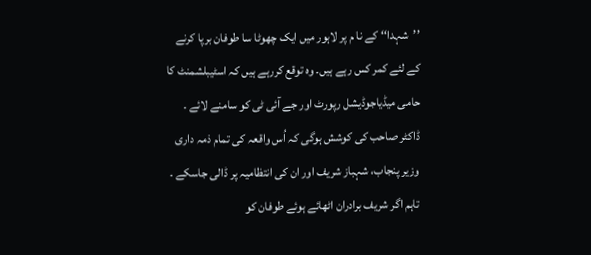’’شہدا‘‘ کے نا م پر لاہور میں ایک چھوٹا سا طوفان برپا کرنے کے لئے کمر کس رہے ہیں۔ وہ توقع کررہے ہیں کہ اسٹیبلشمنٹ کا حامی میڈیاجوڈیشل رپورٹ اور جے آئی ٹی کو سامنے لائے ۔ ڈاکٹر صاحب کی کوشش ہوگی کہ اُس واقعہ کی تمام ذمہ داری وزیر پنجاب، شہباز شریف اور ان کی انتظامیہ پر ڈالی جاسکے ۔ تاہم اگر شریف برادران اٹھائے ہوئے طوفان کو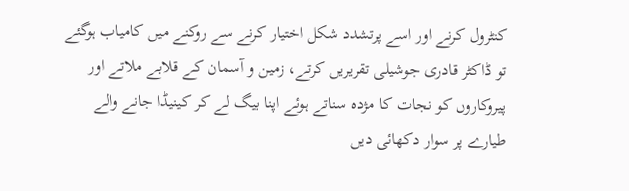کنٹرول کرنے اور اسے پرتشدد شکل اختیار کرنے سے روکنے میں کامیاب ہوگئے تو ڈاکٹر قادری جوشیلی تقریریں کرتے، زمین و آسمان کے قلابے ملاتے اور پیروکاروں کو نجات کا مژدہ سناتے ہوئے اپنا بیگ لے کر کینیڈا جانے والے طیارے پر سوار دکھائی دیں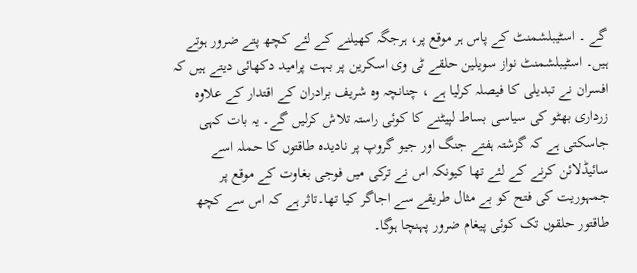گے ۔ اسٹیبلشمنٹ کے پاس ہر موقع پر، ہرجگہ کھیلنے کے لئے کچھ پتے ضرور ہوتے ہیں۔ اسٹیبلشمنٹ نواز سویلین حلقے ٹی وی اسکرین پر بہت پرامید دکھائی دیتے ہیں کہ افسران نے تبدیلی کا فیصلہ کرلیا ہے ، چنانچہ وہ شریف برادران کے اقتدار کے علاوہ زرداری بھٹو کی سیاسی بساط لپیٹنے کا کوئی راستہ تلاش کرلیں گے۔ یہ بات کہی جاسکتی ہے کہ گزشتہ ہفتے جنگ اور جیو گروپ پر نادیدہ طاقتوں کا حملہ اسے سائیڈلائن کرنے کے لئے تھا کیونکہ اس نے ترکی میں فوجی بغاوت کے موقع پر جمہوریت کی فتح کو بے مثال طریقے سے اجاگر کیا تھا۔تاثر ہے کہ اس سے کچھ طاقتور حلقوں تک کوئی پیغام ضرور پہنچا ہوگا۔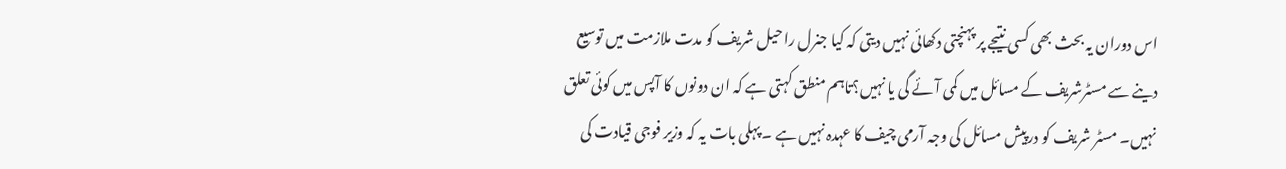اس دوران یہ بحث بھی کسی نتیجے پر پہنچتی دکھائی نہیں دیتی کہ کیا جنرل راحیل شریف کو مدت ملازمت میں توسیع دینے سے مسٹرشریف کے مسائل میں کمی آئے گی یا نہیں؟تاہم منطق کہتی ہے کہ ان دونوں کا آپس میں کوئی تعلق نہیں۔ مسٹر شریف کو درپیش مسائل کی وجہ آرمی چیف کا عہدہ نہیں ہے ۔ پہلی بات یہ کہ وزیر فوجی قیادت کی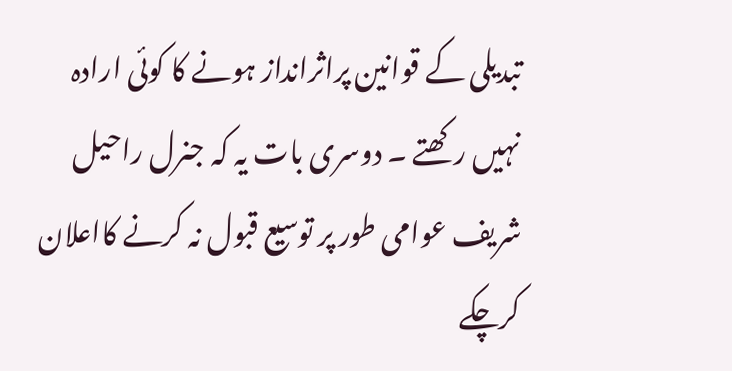تبدیلی کے قوانین پراثرانداز ہونے کا کوئی ارادہ نہیں رکھتے ۔ دوسری بات یہ کہ جنرل راحیل شریف عوامی طور پر توسیع قبول نہ کرنے کااعلان کرچکے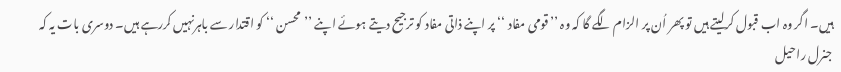ہیں۔ اگر وہ اب قبول کرلیتے ہیں تو پھر اُن پر الزام لگے گا کہ وہ ’’قومی مفاد ‘‘ پر اپنے ذاتی مفاد کو ترجیح دیتے ہوئے اپنے ’’محسن ‘‘ کو اقتدار سے باہرنہیں کررہے ہیں۔ دوسری بات یہ کہ جنرل راحیل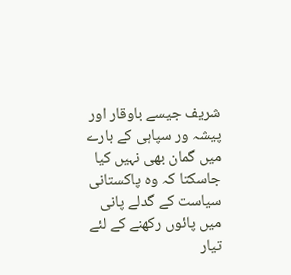شریف جیسے باوقار اور پیشہ ور سپاہی کے بارے میں گمان بھی نہیں کیا جاسکتا کہ وہ پاکستانی سیاست کے گدلے پانی میں پائوں رکھنے کے لئے تیار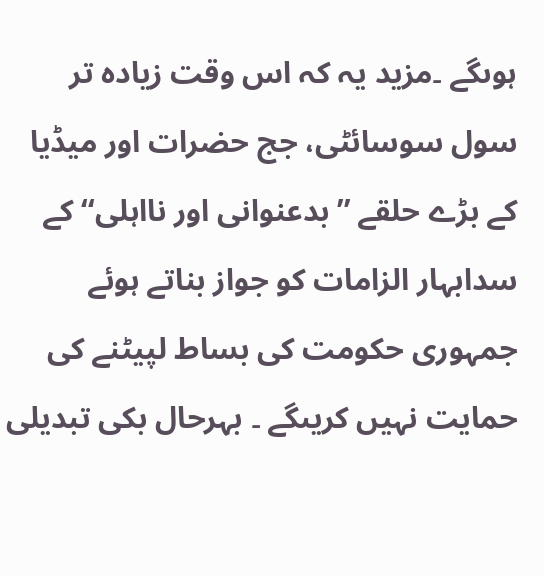ہوںگے ۔مزید یہ کہ اس وقت زیادہ تر سول سوسائٹی، جج حضرات اور میڈیا کے بڑے حلقے ’’بدعنوانی اور نااہلی‘‘ کے سدابہار الزامات کو جواز بناتے ہوئے جمہوری حکومت کی بساط لپیٹنے کی حمایت نہیں کریںگے ۔ بہرحال بکی تبدیلی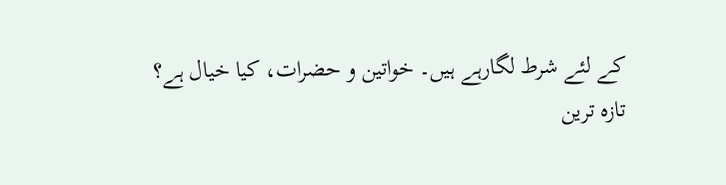کے لئے شرط لگارہے ہیں۔ خواتین و حضرات، کیا خیال ہے؟
تازہ ترین